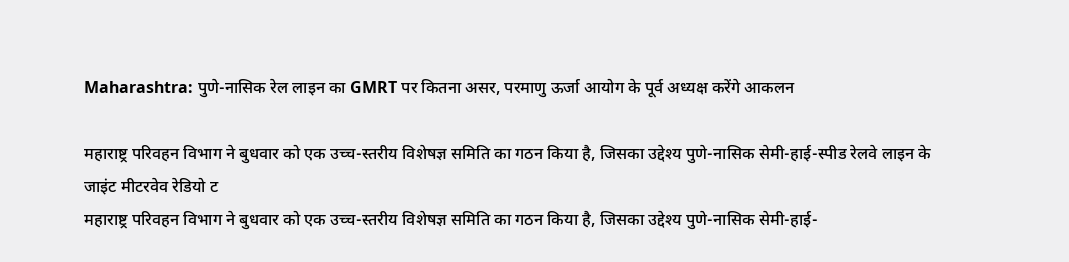Maharashtra: पुणे-नासिक रेल लाइन का GMRT पर कितना असर, परमाणु ऊर्जा आयोग के पूर्व अध्यक्ष करेंगे आकलन

महाराष्ट्र परिवहन विभाग ने बुधवार को एक उच्च-स्तरीय विशेषज्ञ समिति का गठन किया है, जिसका उद्देश्य पुणे-नासिक सेमी-हाई-स्पीड रेलवे लाइन के जाइंट मीटरवेव रेडियो ट
महाराष्ट्र परिवहन विभाग ने बुधवार को एक उच्च-स्तरीय विशेषज्ञ समिति का गठन किया है, जिसका उद्देश्य पुणे-नासिक सेमी-हाई-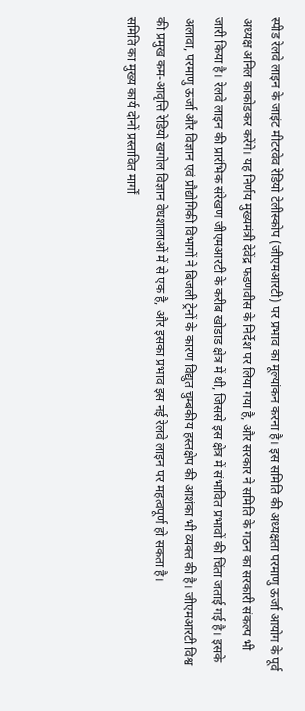स्पीड रेलवे लाइन के जाइंट मीटरवेव रेडियो टेलीस्कोप (जीएमआरटी) पर प्रभाव का मूल्यांकन करना है। इस समिति की अध्यक्षता परमाणु ऊर्जा आयोग के पूर्व अध्यक्ष अनिल काकोडकर करेंगे। यह निर्णय मुख्यमंत्री देवेंद्र फडणवीस के निर्देश पर लिया गया है, और सरकार ने समिति के गठन का सरकारी संकल्प भी जारी किया है। रेलवे लाइन की प्रारंभिक संरेखण जीएमआरटी के करीब खोडाड क्षेत्र में थी, जिससे इस क्षेत्र में संभावित प्रभावों की चिंता जताई गई है। इसके अलावा, परमाणु ऊर्जा और विज्ञान एवं प्रौद्योगिकी विभागों ने बिजली ट्रेनों के कारण विद्युत चुम्बकीय हस्तक्षेप की आशंका भी व्यक्त की है। जीएमआरटी विश्व की प्रमुख कम-आवृत्ति रेडियो खगोल विज्ञान वेधशालाओं में से एक है, और इसका प्रभाव इस नई रेलवे लाइन पर महत्वपूर्ण हो सकता है।
समिति का मुख्य कार्य दोनों प्रस्तावित मार्गों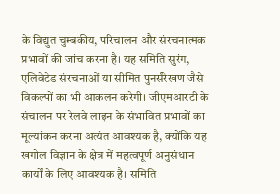के विद्युत चुम्बकीय, परिचालन और संरचनात्मक प्रभावों की जांच करना है। यह समिति सुरंग, एलिवेटेड संरचनाओं या सीमित पुनर्संरेखण जैसे विकल्पों का भी आकलन करेगी। जीएमआरटी के संचालन पर रेलवे लाइन के संभावित प्रभावों का मूल्यांकन करना अत्यंत आवश्यक है, क्योंकि यह खगोल विज्ञान के क्षेत्र में महत्वपूर्ण अनुसंधान कार्यों के लिए आवश्यक है। समिति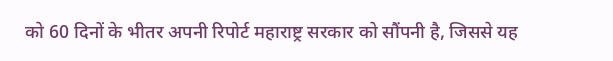को 60 दिनों के भीतर अपनी रिपोर्ट महाराष्ट्र सरकार को सौंपनी है, जिससे यह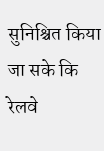सुनिश्चित किया जा सके कि रेलवे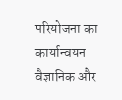परियोजना का कार्यान्वयन वैज्ञानिक और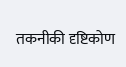तकनीकी दृष्टिकोण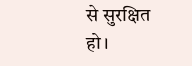से सुरक्षित हो।